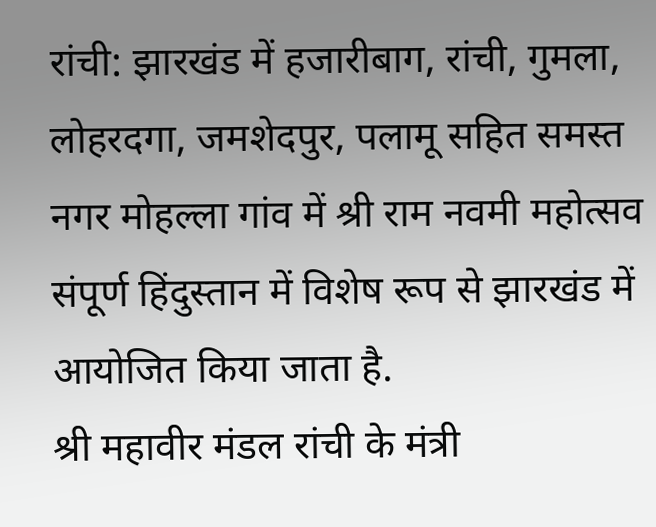रांची: झारखंड में हजारीबाग, रांची, गुमला, लोहरदगा, जमशेदपुर, पलामू सहित समस्त नगर मोहल्ला गांव में श्री राम नवमी महोत्सव संपूर्ण हिंदुस्तान में विशेष रूप से झारखंड में आयोजित किया जाता है.
श्री महावीर मंडल रांची के मंत्री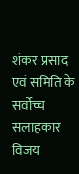शंकर प्रसाद एवं समिति के सर्वोच्च सलाहकार विजय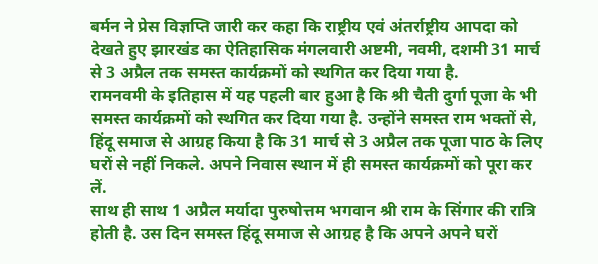बर्मन ने प्रेस विज्ञप्ति जारी कर कहा कि राष्ट्रीय एवं अंतर्राष्ट्रीय आपदा को देखते हुए झारखंड का ऐतिहासिक मंगलवारी अष्टमी, नवमी, दशमी 31 मार्च से 3 अप्रैल तक समस्त कार्यक्रमों को स्थगित कर दिया गया है.
रामनवमी के इतिहास में यह पहली बार हुआ है कि श्री चैती दुर्गा पूजा के भी समस्त कार्यक्रमों को स्थगित कर दिया गया है. उन्होंने समस्त राम भक्तों से, हिंदू समाज से आग्रह किया है कि 31 मार्च से 3 अप्रैल तक पूजा पाठ के लिए घरों से नहीं निकले. अपने निवास स्थान में ही समस्त कार्यक्रमों को पूरा कर लें.
साथ ही साथ 1 अप्रैल मर्यादा पुरुषोत्तम भगवान श्री राम के सिंगार की रात्रि होती है. उस दिन समस्त हिंदू समाज से आग्रह है कि अपने अपने घरों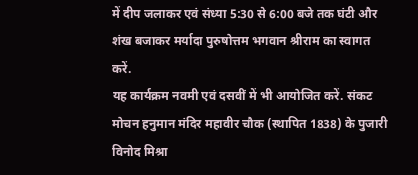में दीप जलाकर एवं संध्या 5:30 से 6:00 बजे तक घंटी और शंख बजाकर मर्यादा पुरुषोत्तम भगवान श्रीराम का स्वागत करें.
यह कार्यक्रम नवमी एवं दसवीं में भी आयोजित करें. संकट मोचन हनुमान मंदिर महावीर चौक (स्थापित 1838) के पुजारी विनोद मिश्रा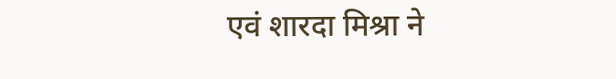एवं शारदा मिश्रा ने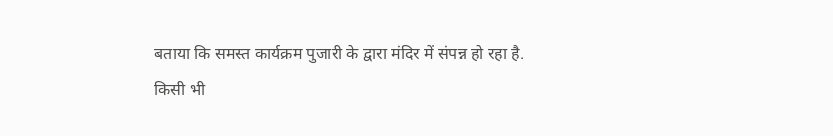बताया कि समस्त कार्यक्रम पुजारी के द्वारा मंदिर में संपन्न हो रहा है.
किसी भी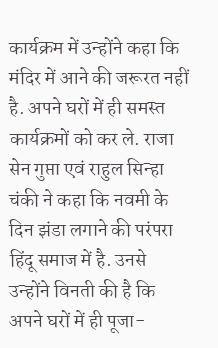कार्यक्रम में उन्होंने कहा कि मंदिर में आने की जरूरत नहीं है. अपने घरों में ही समस्त कार्यक्रमों को कर ले. राजा सेन गुप्ता एवं राहुल सिन्हा चंकी ने कहा कि नवमी के दिन झंडा लगाने की परंपरा हिंदू समाज में है. उनसे उन्होंने विनती की है कि अपने घरों में ही पूजा-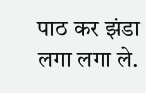पाठ कर झंडा लगा लगा ले.